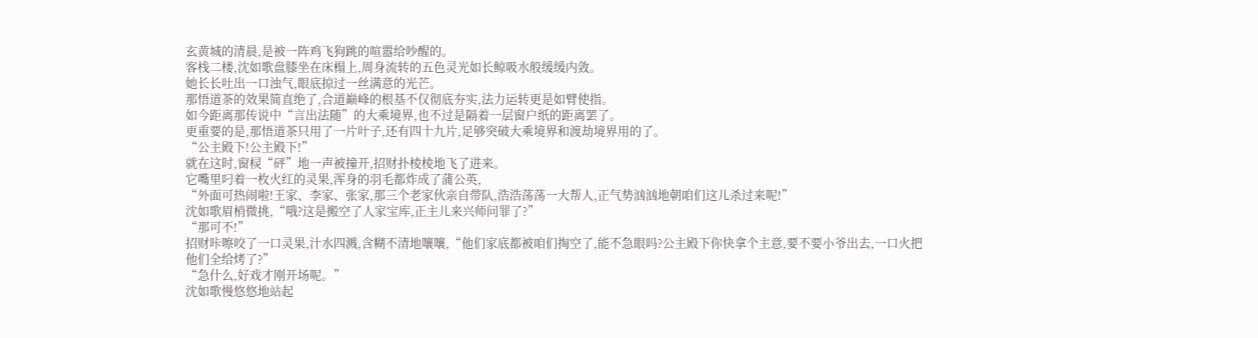玄黄城的清晨,是被一阵鸡飞狗跳的喧嚣给吵醒的。
客栈二楼,沈如歌盘膝坐在床榻上,周身流转的五色灵光如长鲸吸水般缓缓内敛。
她长长吐出一口浊气,眼底掠过一丝满意的光芒。
那悟道茶的效果简直绝了,合道巅峰的根基不仅彻底夯实,法力运转更是如臂使指。
如今距离那传说中“言出法随”的大乘境界,也不过是隔着一层窗户纸的距离罢了。
更重要的是,那悟道茶只用了一片叶子,还有四十九片,足够突破大乘境界和渡劫境界用的了。
“公主殿下!公主殿下!”
就在这时,窗棂“砰”地一声被撞开,招财扑棱棱地飞了进来。
它嘴里叼着一枚火红的灵果,浑身的羽毛都炸成了蒲公英,
“外面可热闹啦!王家、李家、张家,那三个老家伙亲自带队,浩浩荡荡一大帮人,正气势汹汹地朝咱们这儿杀过来呢!”
沈如歌眉梢微挑,“哦?这是搬空了人家宝库,正主儿来兴师问罪了?”
“那可不!”
招财咔嚓咬了一口灵果,汁水四溅,含糊不清地嚷嚷,“他们家底都被咱们掏空了,能不急眼吗?公主殿下你快拿个主意,要不要小爷出去,一口火把他们全给烤了?”
“急什么,好戏才刚开场呢。”
沈如歌慢悠悠地站起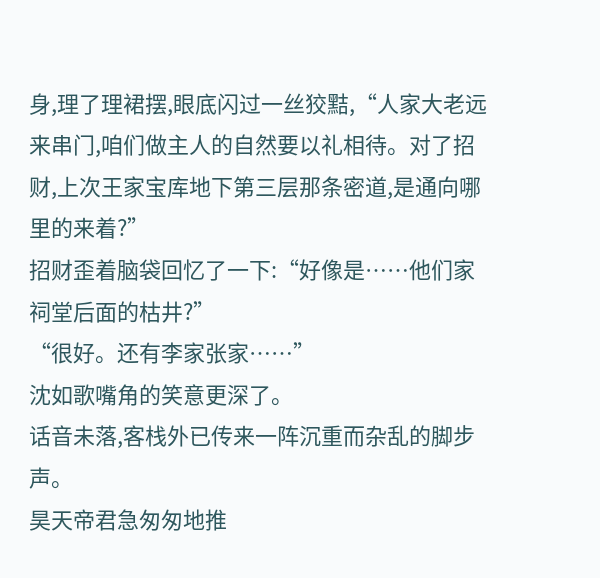身,理了理裙摆,眼底闪过一丝狡黠,“人家大老远来串门,咱们做主人的自然要以礼相待。对了招财,上次王家宝库地下第三层那条密道,是通向哪里的来着?”
招财歪着脑袋回忆了一下:“好像是……他们家祠堂后面的枯井?”
“很好。还有李家张家……”
沈如歌嘴角的笑意更深了。
话音未落,客栈外已传来一阵沉重而杂乱的脚步声。
昊天帝君急匆匆地推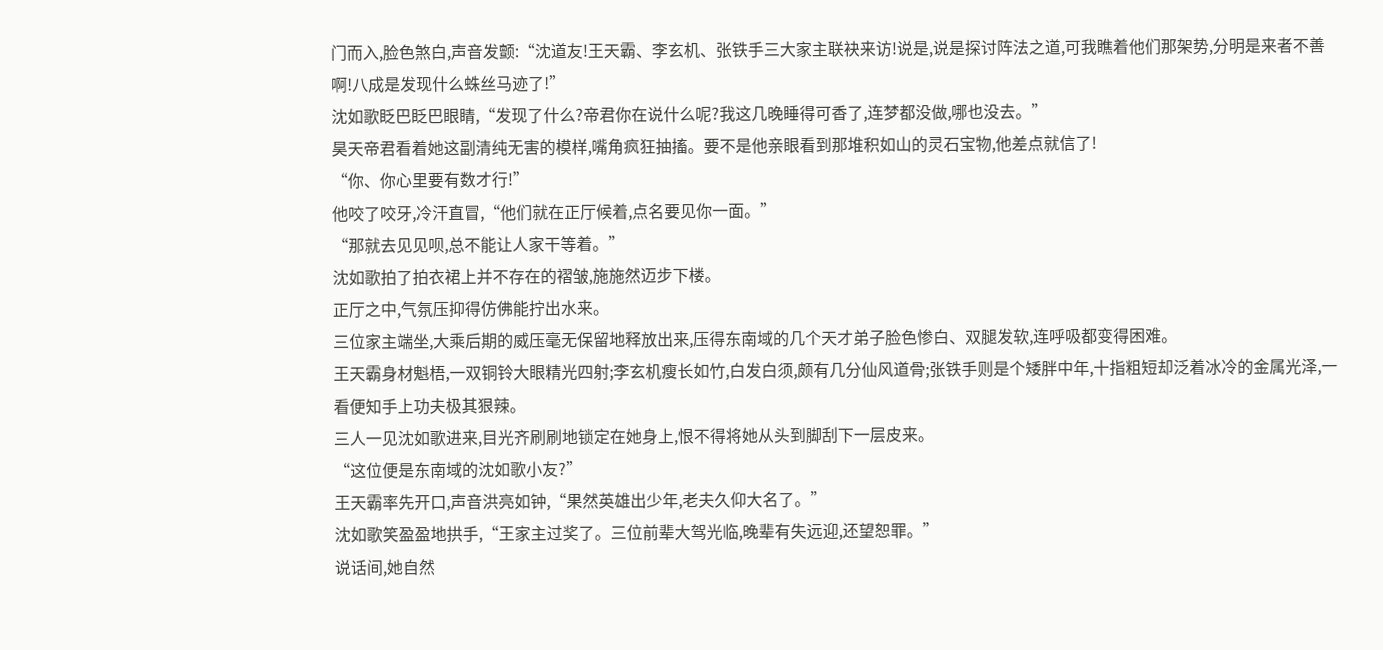门而入,脸色煞白,声音发颤:“沈道友!王天霸、李玄机、张铁手三大家主联袂来访!说是,说是探讨阵法之道,可我瞧着他们那架势,分明是来者不善啊!八成是发现什么蛛丝马迹了!”
沈如歌眨巴眨巴眼睛,“发现了什么?帝君你在说什么呢?我这几晚睡得可香了,连梦都没做,哪也没去。”
昊天帝君看着她这副清纯无害的模样,嘴角疯狂抽搐。要不是他亲眼看到那堆积如山的灵石宝物,他差点就信了!
“你、你心里要有数才行!”
他咬了咬牙,冷汗直冒,“他们就在正厅候着,点名要见你一面。”
“那就去见见呗,总不能让人家干等着。”
沈如歌拍了拍衣裙上并不存在的褶皱,施施然迈步下楼。
正厅之中,气氛压抑得仿佛能拧出水来。
三位家主端坐,大乘后期的威压毫无保留地释放出来,压得东南域的几个天才弟子脸色惨白、双腿发软,连呼吸都变得困难。
王天霸身材魁梧,一双铜铃大眼精光四射;李玄机瘦长如竹,白发白须,颇有几分仙风道骨;张铁手则是个矮胖中年,十指粗短却泛着冰冷的金属光泽,一看便知手上功夫极其狠辣。
三人一见沈如歌进来,目光齐刷刷地锁定在她身上,恨不得将她从头到脚刮下一层皮来。
“这位便是东南域的沈如歌小友?”
王天霸率先开口,声音洪亮如钟,“果然英雄出少年,老夫久仰大名了。”
沈如歌笑盈盈地拱手,“王家主过奖了。三位前辈大驾光临,晚辈有失远迎,还望恕罪。”
说话间,她自然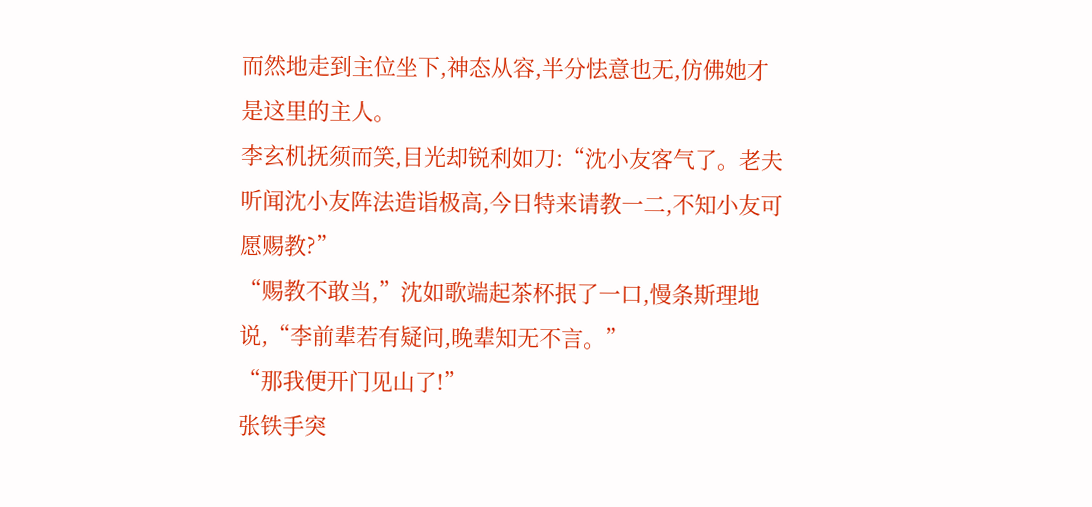而然地走到主位坐下,神态从容,半分怯意也无,仿佛她才是这里的主人。
李玄机抚须而笑,目光却锐利如刀:“沈小友客气了。老夫听闻沈小友阵法造诣极高,今日特来请教一二,不知小友可愿赐教?”
“赐教不敢当,”沈如歌端起茶杯抿了一口,慢条斯理地说,“李前辈若有疑问,晚辈知无不言。”
“那我便开门见山了!”
张铁手突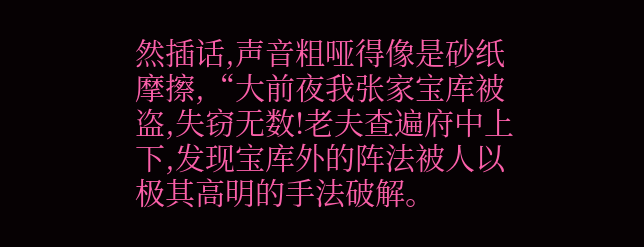然插话,声音粗哑得像是砂纸摩擦,“大前夜我张家宝库被盗,失窃无数!老夫查遍府中上下,发现宝库外的阵法被人以极其高明的手法破解。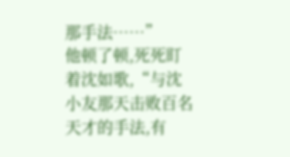那手法……”
他顿了顿,死死盯着沈如歌,“与沈小友那天击败百名天才的手法,有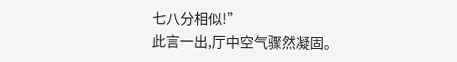七八分相似!”
此言一出,厅中空气骤然凝固。